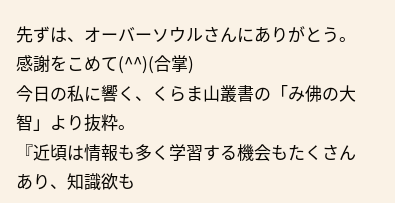先ずは、オーバーソウルさんにありがとう。感謝をこめて(^^)(合掌)
今日の私に響く、くらま山叢書の「み佛の大智」より抜粋。
『近頃は情報も多く学習する機会もたくさんあり、知識欲も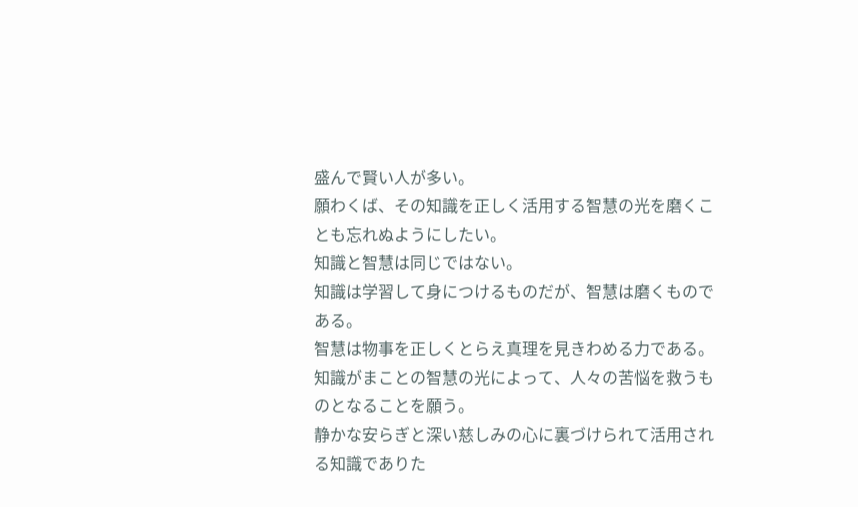盛んで賢い人が多い。
願わくば、その知識を正しく活用する智慧の光を磨くことも忘れぬようにしたい。
知識と智慧は同じではない。
知識は学習して身につけるものだが、智慧は磨くものである。
智慧は物事を正しくとらえ真理を見きわめる力である。
知識がまことの智慧の光によって、人々の苦悩を救うものとなることを願う。
静かな安らぎと深い慈しみの心に裏づけられて活用される知識でありた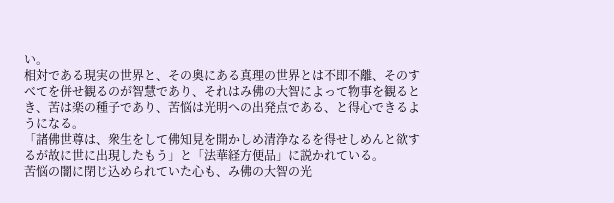い。
相対である現実の世界と、その奥にある真理の世界とは不即不離、そのすべてを併せ観るのが智慧であり、それはみ佛の大智によって物事を観るとき、苦は楽の種子であり、苦悩は光明への出発点である、と得心できるようになる。
「諸佛世尊は、衆生をして佛知見を開かしめ清浄なるを得せしめんと欲するが故に世に出現したもう」と「法華経方便品」に説かれている。
苦悩の闇に閉じ込められていた心も、み佛の大智の光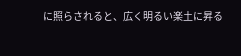に照らされると、広く明るい楽土に昇る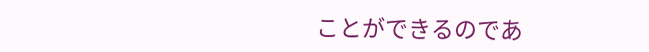ことができるのであ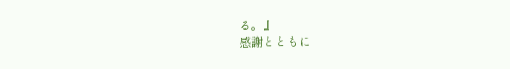る。』
感謝とともに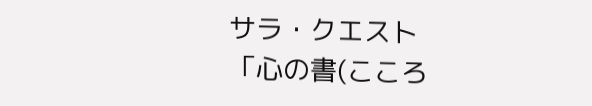サラ・クエスト
「心の書(こころ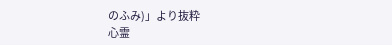のふみ)」より抜粋
心霊